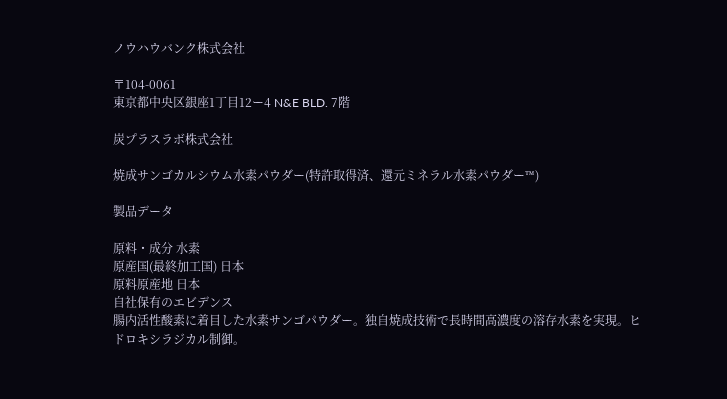ノウハウバンク株式会社

〒104-0061
東京都中央区銀座1丁目12ー4 N&E BLD. 7階

炭プラスラボ株式会社

焼成サンゴカルシウム水素パウダー(特許取得済、還元ミネラル水素パウダー™)

製品データ

原料・成分 水素
原産国(最終加工国) 日本
原料原産地 日本
自社保有のエビデンス
腸内活性酸素に着目した水素サンゴパウダー。独自焼成技術で長時間高濃度の溶存水素を実現。ヒドロキシラジカル制御。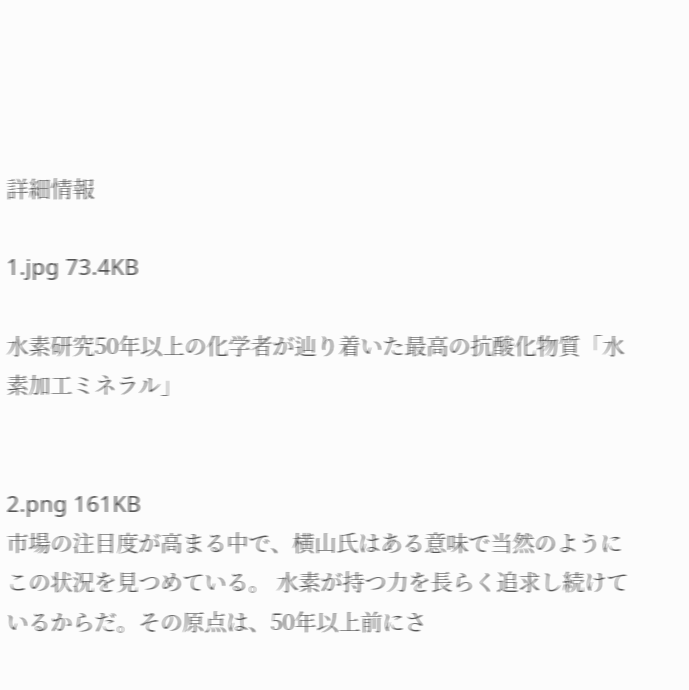詳細情報

1.jpg 73.4KB

水素研究50年以上の化学者が辿り着いた最高の抗酸化物質「水素加工ミネラル」


2.png 161KB
市場の注目度が高まる中で、横山氏はある意味で当然のようにこの状況を見つめている。 水素が持つ力を長らく追求し続けているからだ。その原点は、50年以上前にさ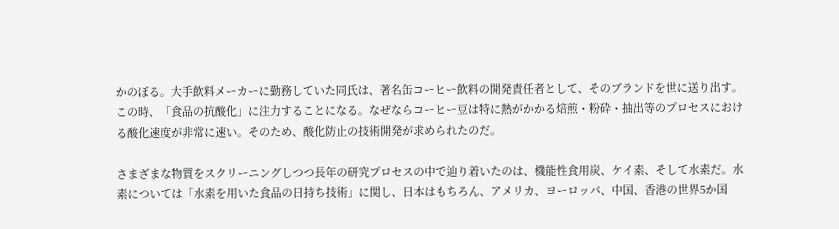かのぼる。大手飲料メーカーに勤務していた同氏は、著名缶コーヒー飲料の開発責任者として、そのブランドを世に送り出す。この時、「食品の抗酸化」に注力することになる。なぜならコーヒー豆は特に熱がかかる焙煎・粉砕・抽出等のプロセスにおける酸化速度が非常に速い。そのため、酸化防止の技術開発が求められたのだ。

さまざまな物質をスクリーニングしつつ長年の研究プロセスの中で辿り着いたのは、機能性食用炭、ケイ素、そして水素だ。水素については「水素を用いた食品の日持ち技術」に関し、日本はもちろん、アメリカ、ヨーロッパ、中国、香港の世界5か国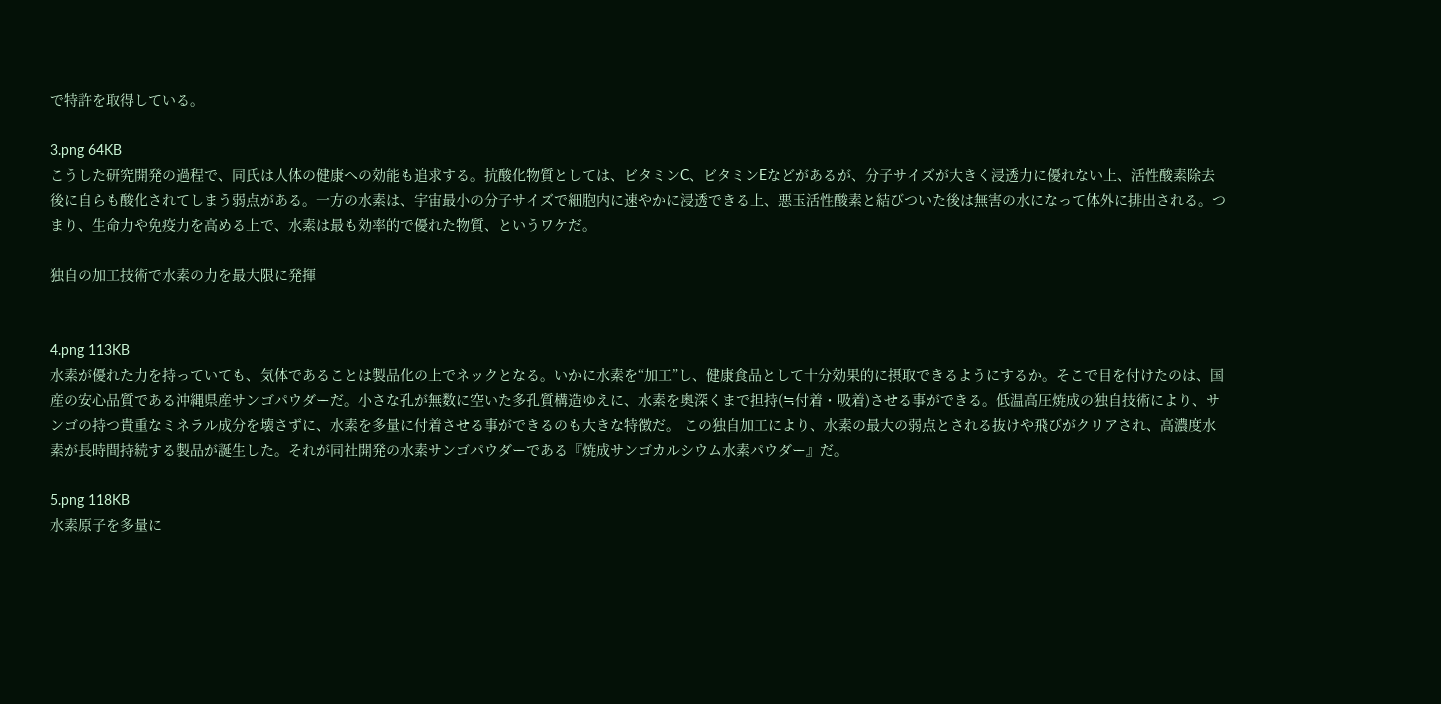で特許を取得している。

3.png 64KB
こうした研究開発の過程で、同氏は人体の健康への効能も追求する。抗酸化物質としては、ビタミンC、ビタミンEなどがあるが、分子サイズが大きく浸透力に優れない上、活性酸素除去後に自らも酸化されてしまう弱点がある。一方の水素は、宇宙最小の分子サイズで細胞内に速やかに浸透できる上、悪玉活性酸素と結びついた後は無害の水になって体外に排出される。つまり、生命力や免疫力を高める上で、水素は最も効率的で優れた物質、というワケだ。

独自の加工技術で水素の力を最大限に発揮


4.png 113KB
水素が優れた力を持っていても、気体であることは製品化の上でネックとなる。いかに水素を“加工”し、健康食品として十分効果的に摂取できるようにするか。そこで目を付けたのは、国産の安心品質である沖縄県産サンゴパウダーだ。小さな孔が無数に空いた多孔質構造ゆえに、水素を奥深くまで担持(≒付着・吸着)させる事ができる。低温高圧焼成の独自技術により、サンゴの持つ貴重なミネラル成分を壊さずに、水素を多量に付着させる事ができるのも大きな特徴だ。 この独自加工により、水素の最大の弱点とされる抜けや飛びがクリアされ、高濃度水素が長時間持続する製品が誕生した。それが同社開発の水素サンゴパウダーである『焼成サンゴカルシウム水素パウダー』だ。

5.png 118KB
水素原子を多量に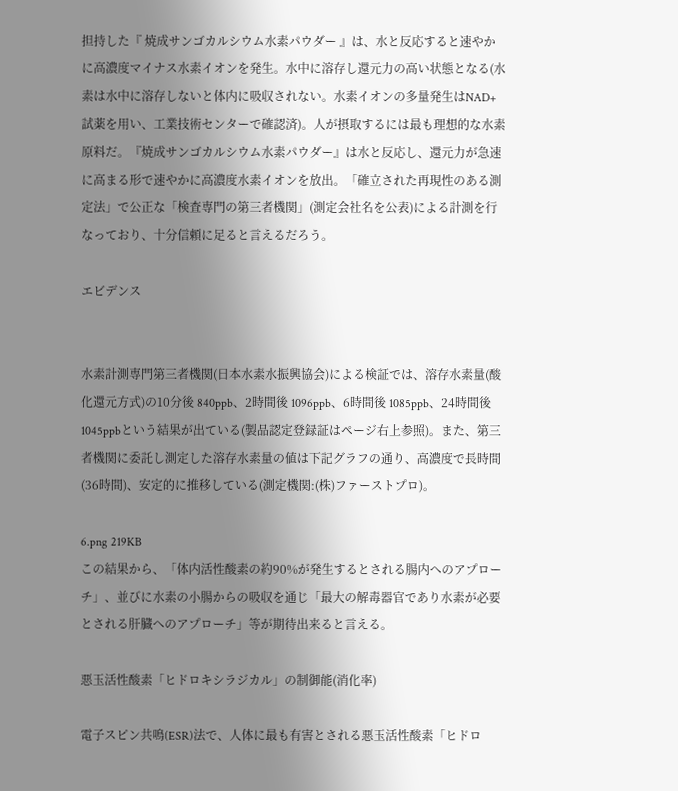担持した『 焼成サンゴカルシウム水素パウダー 』は、水と反応すると速やかに高濃度マイナス水素イオンを発生。水中に溶存し還元力の高い状態となる(水素は水中に溶存しないと体内に吸収されない。水素イオンの多量発生はNAD+試薬を用い、工業技術センターで確認済)。人が摂取するには最も理想的な水素原料だ。『焼成サンゴカルシウム水素パウダー』は水と反応し、還元力が急速に高まる形で速やかに高濃度水素イオンを放出。「確立された再現性のある測定法」で公正な「検査専門の第三者機関」(測定会社名を公表)による計測を行なっており、十分信頼に足ると言えるだろう。

エビデンス


水素計測専門第三者機関(日本水素水振興協会)による検証では、溶存水素量(酸化還元方式)の10分後 840ppb、2時間後 1096ppb、6時間後 1085ppb、24時間後 1045ppbという結果が出ている(製品認定登録証はページ右上参照)。また、第三者機関に委託し測定した溶存水素量の値は下記グラフの通り、高濃度で長時間(36時間)、安定的に推移している(測定機関:(株)ファーストプロ)。

6.png 219KB
この結果から、「体内活性酸素の約90%が発生するとされる腸内へのアプローチ」、並びに水素の小腸からの吸収を通じ「最大の解毒器官であり水素が必要とされる肝臓へのアプローチ」等が期待出来ると言える。

悪玉活性酸素「ヒドロキシラジカル」の制御能(消化率)

電子スピン共鳴(ESR)法で、人体に最も有害とされる悪玉活性酸素「ヒドロ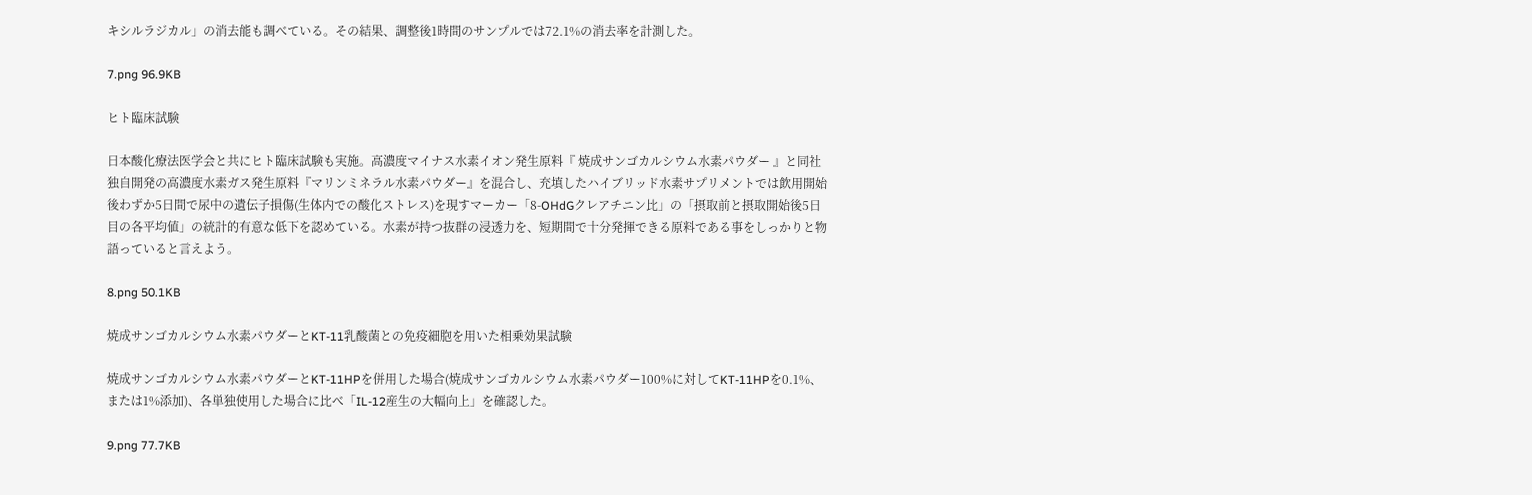キシルラジカル」の消去能も調べている。その結果、調整後1時間のサンプルでは72.1%の消去率を計測した。

7.png 96.9KB

ヒト臨床試験

日本酸化療法医学会と共にヒト臨床試験も実施。高濃度マイナス水素イオン発生原料『 焼成サンゴカルシウム水素パウダー 』と同社独自開発の高濃度水素ガス発生原料『マリンミネラル水素パウダー』を混合し、充填したハイブリッド水素サプリメントでは飲用開始後わずか5日間で尿中の遺伝子損傷(生体内での酸化ストレス)を現すマーカー「8-OHdGクレアチニン比」の「摂取前と摂取開始後5日目の各平均値」の統計的有意な低下を認めている。水素が持つ抜群の浸透力を、短期間で十分発揮できる原料である事をしっかりと物語っていると言えよう。

8.png 50.1KB

焼成サンゴカルシウム水素パウダーとKT-11乳酸菌との免疫細胞を用いた相乗効果試験

焼成サンゴカルシウム水素パウダーとKT-11HPを併用した場合(焼成サンゴカルシウム水素パウダー100%に対してKT-11HPを0.1%、または1%添加)、各単独使用した場合に比べ「IL-12産生の大幅向上」を確認した。

9.png 77.7KB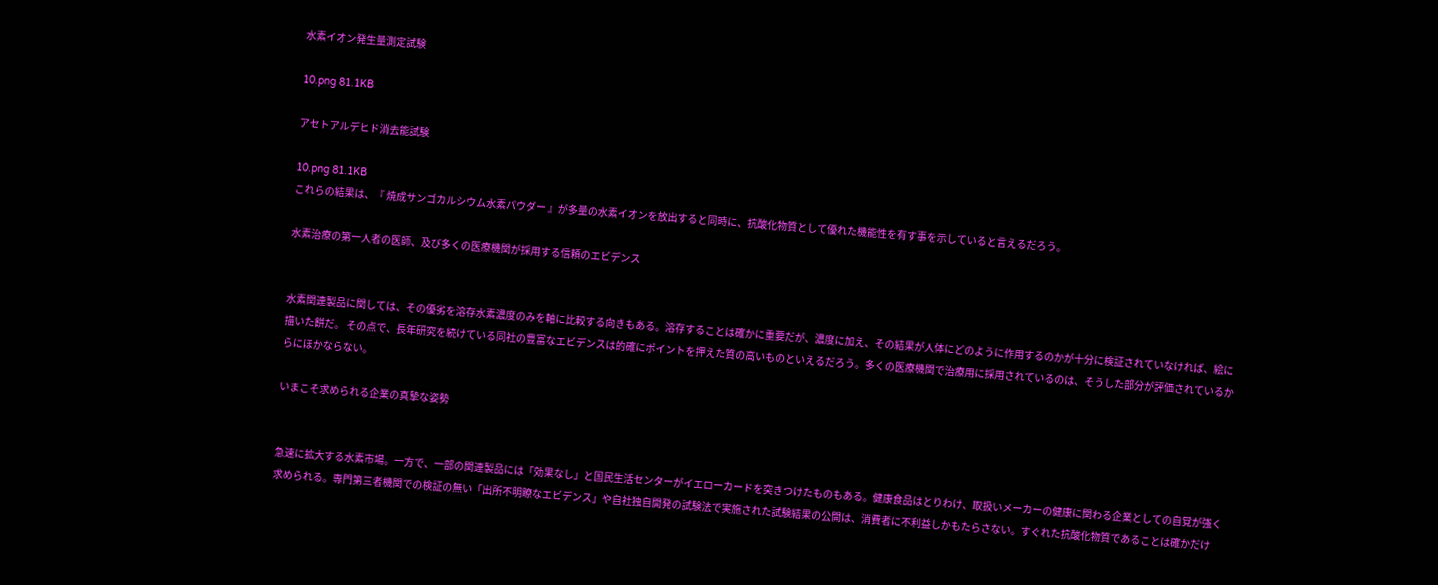水素イオン発生量測定試験

10.png 81.1KB

アセトアルデヒド消去能試験

10.png 81.1KB
これらの結果は、『 焼成サンゴカルシウム水素パウダー 』が多量の水素イオンを放出すると同時に、抗酸化物質として優れた機能性を有す事を示していると言えるだろう。

水素治療の第一人者の医師、及び多くの医療機関が採用する信頼のエビデンス


水素関連製品に関しては、その優劣を溶存水素濃度のみを軸に比較する向きもある。溶存することは確かに重要だが、濃度に加え、その結果が人体にどのように作用するのかが十分に検証されていなければ、絵に描いた餅だ。 その点で、長年研究を続けている同社の豊富なエビデンスは的確にポイントを押えた質の高いものといえるだろう。多くの医療機関で治療用に採用されているのは、そうした部分が評価されているからにほかならない。

いまこそ求められる企業の真摯な姿勢


急速に拡大する水素市場。一方で、一部の関連製品には「効果なし」と国民生活センターがイエローカードを突きつけたものもある。健康食品はとりわけ、取扱いメーカーの健康に関わる企業としての自覚が強く求められる。専門第三者機関での検証の無い「出所不明瞭なエビデンス」や自社独自開発の試験法で実施された試験結果の公開は、消費者に不利益しかもたらさない。すぐれた抗酸化物質であることは確かだけ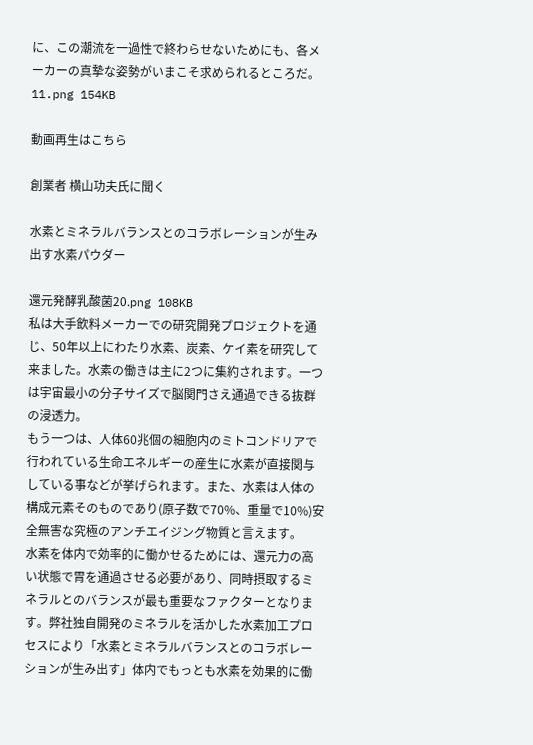に、この潮流を一過性で終わらせないためにも、各メーカーの真摯な姿勢がいまこそ求められるところだ。
11.png 154KB

動画再生はこちら

創業者 横山功夫氏に聞く

水素とミネラルバランスとのコラボレーションが生み出す水素パウダー

還元発酵乳酸菌20.png 108KB
私は大手飲料メーカーでの研究開発プロジェクトを通じ、50年以上にわたり水素、炭素、ケイ素を研究して来ました。水素の働きは主に2つに集約されます。一つは宇宙最小の分子サイズで脳関門さえ通過できる抜群の浸透力。
もう一つは、人体60兆個の細胞内のミトコンドリアで行われている生命エネルギーの産生に水素が直接関与している事などが挙げられます。また、水素は人体の構成元素そのものであり(原子数で70%、重量で10%)安全無害な究極のアンチエイジング物質と言えます。
水素を体内で効率的に働かせるためには、還元力の高い状態で胃を通過させる必要があり、同時摂取するミネラルとのバランスが最も重要なファクターとなります。弊社独自開発のミネラルを活かした水素加工プロセスにより「水素とミネラルバランスとのコラボレーションが生み出す」体内でもっとも水素を効果的に働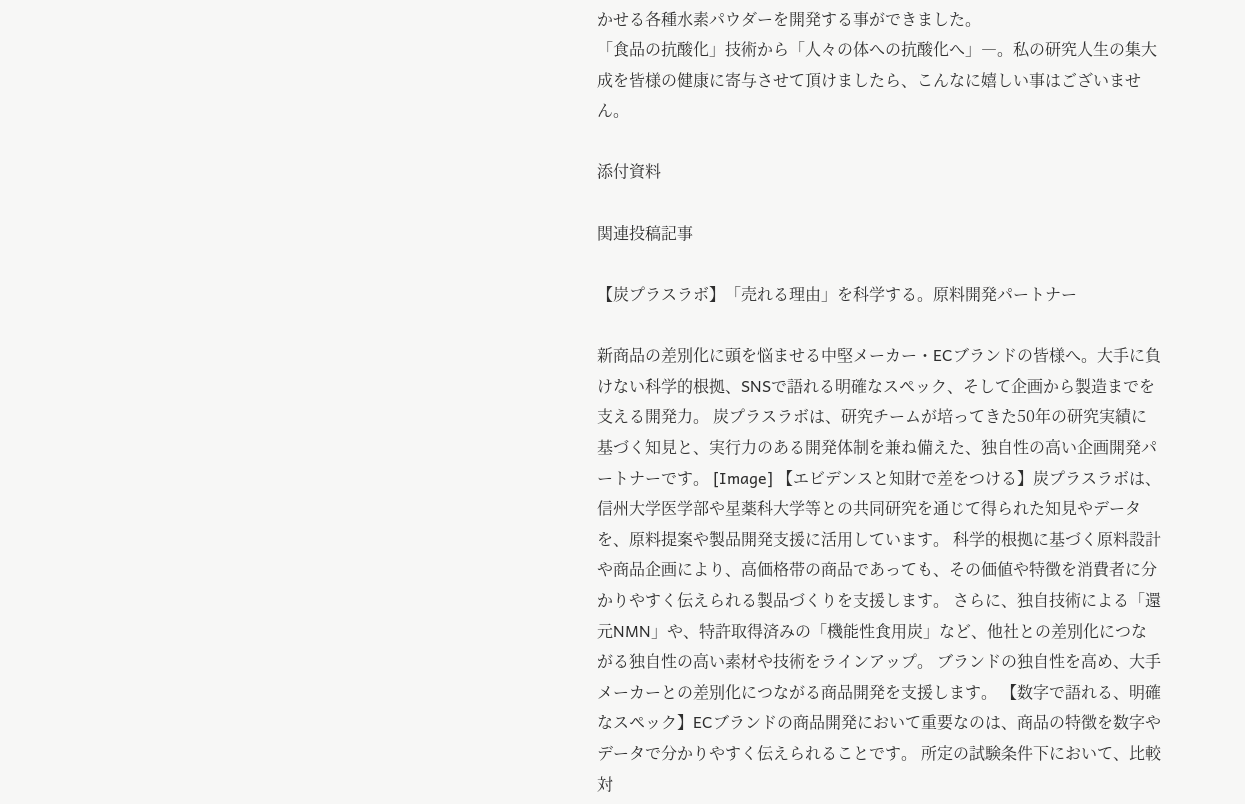かせる各種水素パウダーを開発する事ができました。
「食品の抗酸化」技術から「人々の体への抗酸化へ」―。私の研究人生の集大成を皆様の健康に寄与させて頂けましたら、こんなに嬉しい事はございません。

添付資料

関連投稿記事

【炭プラスラボ】「売れる理由」を科学する。原料開発パートナー

新商品の差別化に頭を悩ませる中堅メーカー・ECブランドの皆様へ。大手に負けない科学的根拠、SNSで語れる明確なスペック、そして企画から製造までを支える開発力。 炭プラスラボは、研究チームが培ってきた50年の研究実績に基づく知見と、実行力のある開発体制を兼ね備えた、独自性の高い企画開発パートナーです。 [Image] 【エビデンスと知財で差をつける】炭プラスラボは、信州大学医学部や星薬科大学等との共同研究を通じて得られた知見やデータを、原料提案や製品開発支援に活用しています。 科学的根拠に基づく原料設計や商品企画により、高価格帯の商品であっても、その価値や特徴を消費者に分かりやすく伝えられる製品づくりを支援します。 さらに、独自技術による「還元NMN」や、特許取得済みの「機能性食用炭」など、他社との差別化につながる独自性の高い素材や技術をラインアップ。 ブランドの独自性を高め、大手メーカーとの差別化につながる商品開発を支援します。 【数字で語れる、明確なスペック】ECブランドの商品開発において重要なのは、商品の特徴を数字やデータで分かりやすく伝えられることです。 所定の試験条件下において、比較対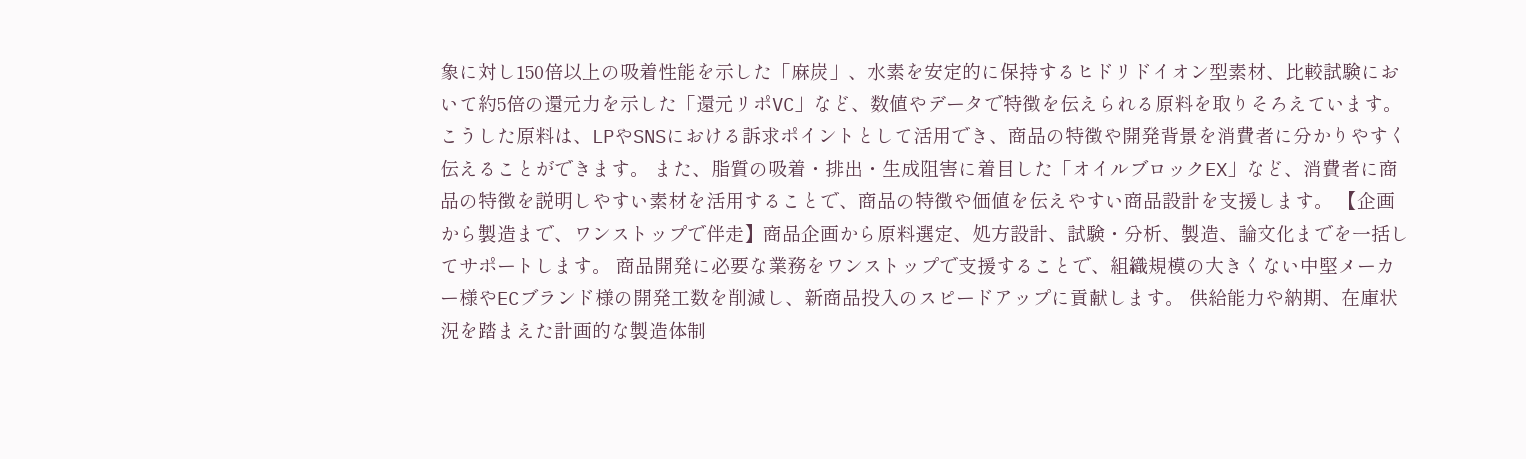象に対し150倍以上の吸着性能を示した「麻炭」、水素を安定的に保持するヒドリドイオン型素材、比較試験において約5倍の還元力を示した「還元リポVC」など、数値やデータで特徴を伝えられる原料を取りそろえています。 こうした原料は、LPやSNSにおける訴求ポイントとして活用でき、商品の特徴や開発背景を消費者に分かりやすく伝えることができます。 また、脂質の吸着・排出・生成阻害に着目した「オイルブロックEX」など、消費者に商品の特徴を説明しやすい素材を活用することで、商品の特徴や価値を伝えやすい商品設計を支援します。 【企画から製造まで、ワンストップで伴走】商品企画から原料選定、処方設計、試験・分析、製造、論文化までを一括してサポートします。 商品開発に必要な業務をワンストップで支援することで、組織規模の大きくない中堅メーカー様やECブランド様の開発工数を削減し、新商品投入のスピードアップに貢献します。 供給能力や納期、在庫状況を踏まえた計画的な製造体制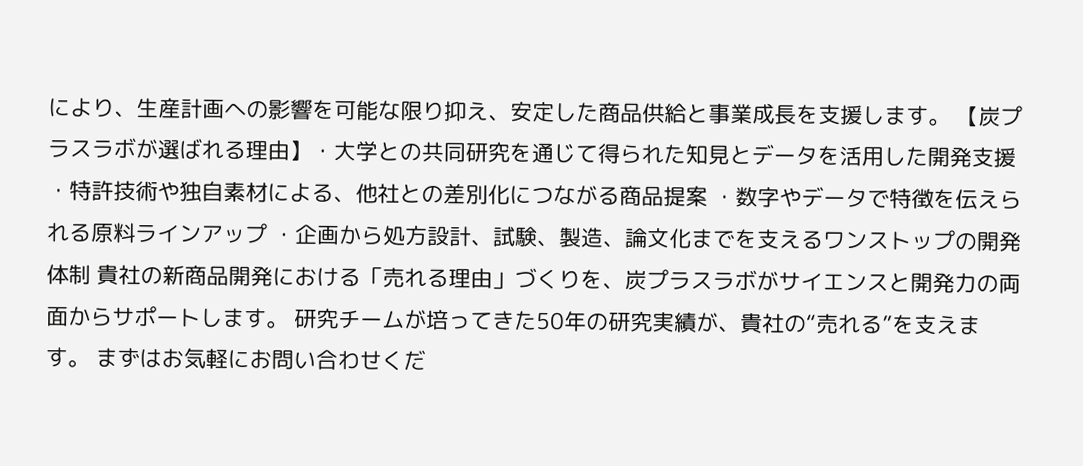により、生産計画への影響を可能な限り抑え、安定した商品供給と事業成長を支援します。 【炭プラスラボが選ばれる理由】・大学との共同研究を通じて得られた知見とデータを活用した開発支援 ・特許技術や独自素材による、他社との差別化につながる商品提案 ・数字やデータで特徴を伝えられる原料ラインアップ ・企画から処方設計、試験、製造、論文化までを支えるワンストップの開発体制 貴社の新商品開発における「売れる理由」づくりを、炭プラスラボがサイエンスと開発力の両面からサポートします。 研究チームが培ってきた50年の研究実績が、貴社の“売れる”を支えます。 まずはお気軽にお問い合わせくだ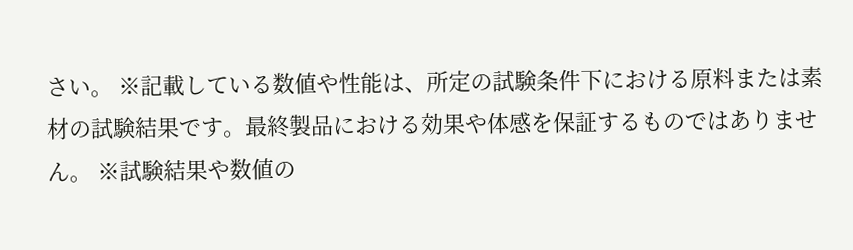さい。 ※記載している数値や性能は、所定の試験条件下における原料または素材の試験結果です。最終製品における効果や体感を保証するものではありません。 ※試験結果や数値の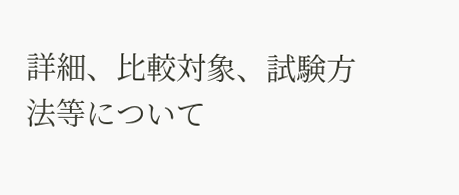詳細、比較対象、試験方法等について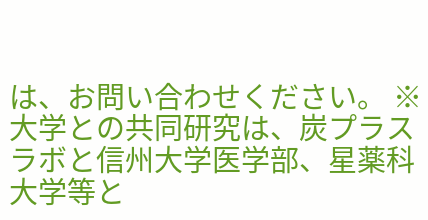は、お問い合わせください。 ※大学との共同研究は、炭プラスラボと信州大学医学部、星薬科大学等と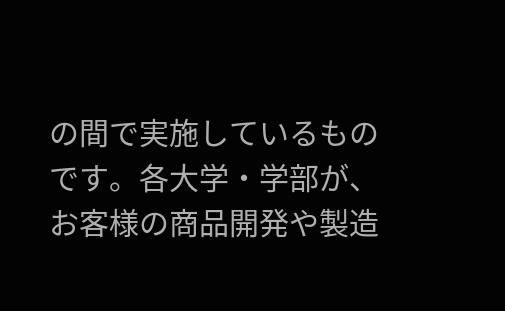の間で実施しているものです。各大学・学部が、お客様の商品開発や製造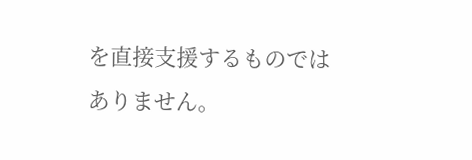を直接支援するものではありません。